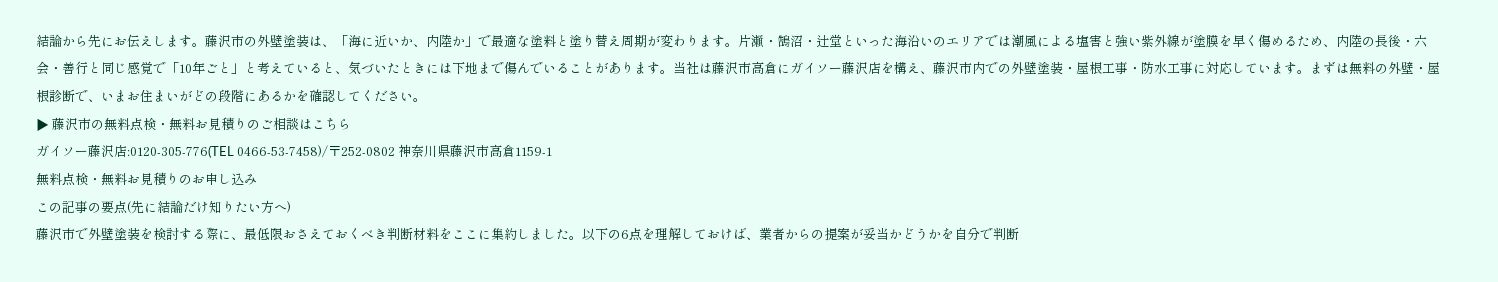結論から先にお伝えします。藤沢市の外壁塗装は、「海に近いか、内陸か」で最適な塗料と塗り替え周期が変わります。片瀬・鵠沼・辻堂といった海沿いのエリアでは潮風による塩害と強い紫外線が塗膜を早く傷めるため、内陸の長後・六会・善行と同じ感覚で「10年ごと」と考えていると、気づいたときには下地まで傷んでいることがあります。当社は藤沢市高倉にガイソー藤沢店を構え、藤沢市内での外壁塗装・屋根工事・防水工事に対応しています。まずは無料の外壁・屋根診断で、いまお住まいがどの段階にあるかを確認してください。
▶ 藤沢市の無料点検・無料お見積りのご相談はこちら
ガイソー藤沢店:0120-305-776(TEL 0466-53-7458)/〒252-0802 神奈川県藤沢市高倉1159-1
無料点検・無料お見積りのお申し込み
この記事の要点(先に結論だけ知りたい方へ)
藤沢市で外壁塗装を検討する際に、最低限おさえておくべき判断材料をここに集約しました。以下の6点を理解しておけば、業者からの提案が妥当かどうかを自分で判断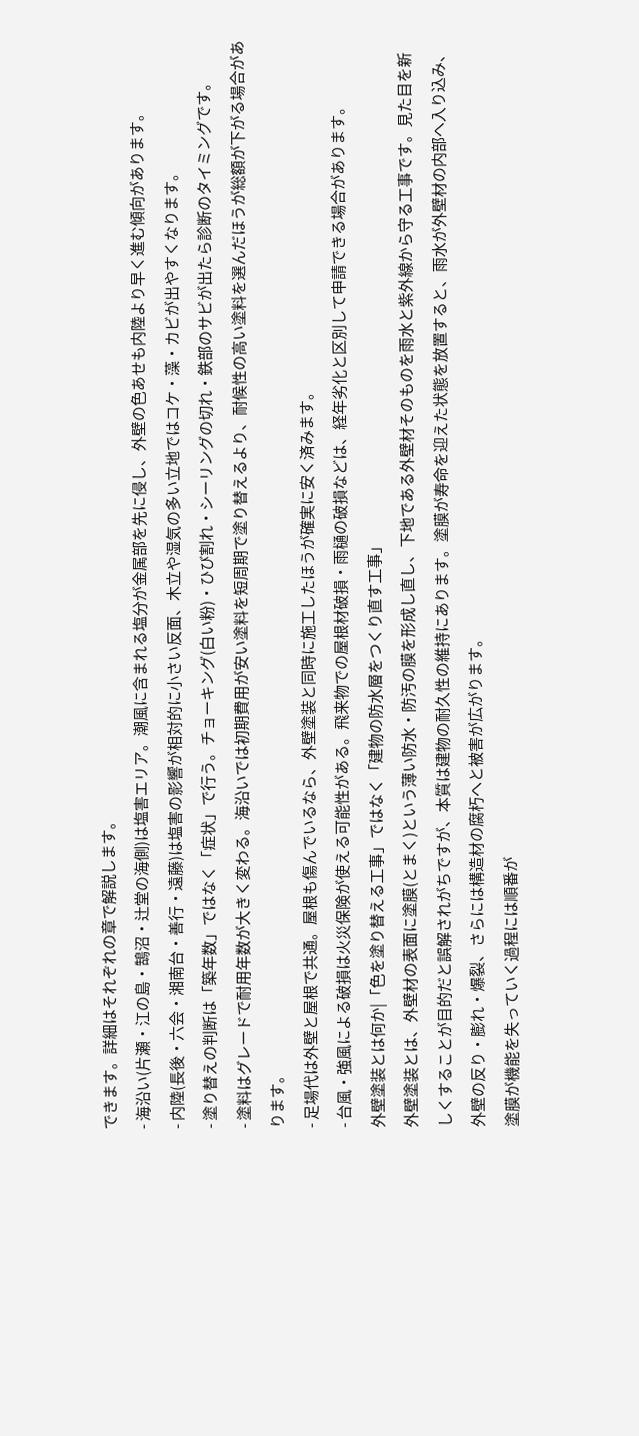できます。詳細はそれぞれの章で解説します。
- 海沿い(片瀬・江の島・鵠沼・辻堂の海側)は塩害エリア。潮風に含まれる塩分が金属部を先に侵し、外壁の色あせも内陸より早く進む傾向があります。
- 内陸(長後・六会・湘南台・善行・遠藤)は塩害の影響が相対的に小さい反面、木立や湿気の多い立地ではコケ・藻・カビが出やすくなります。
- 塗り替えの判断は「築年数」ではなく「症状」で行う。チョーキング(白い粉)・ひび割れ・シーリングの切れ・鉄部のサビが出たら診断のタイミングです。
- 塗料はグレードで耐用年数が大きく変わる。海沿いでは初期費用が安い塗料を短周期で塗り替えるより、耐候性の高い塗料を選んだほうが総額が下がる場合があります。
- 足場代は外壁と屋根で共通。屋根も傷んでいるなら、外壁塗装と同時に施工したほうが確実に安く済みます。
- 台風・強風による破損は火災保険が使える可能性がある。飛来物での屋根材破損・雨樋の破損などは、経年劣化と区別して申請できる場合があります。
外壁塗装とは何か|「色を塗り替える工事」ではなく「建物の防水層をつくり直す工事」
外壁塗装とは、外壁材の表面に塗膜(とまく)という薄い防水・防汚の膜を形成し直し、下地である外壁材そのものを雨水と紫外線から守る工事です。見た目を新しくすることが目的だと誤解されがちですが、本質は建物の耐久性の維持にあります。塗膜が寿命を迎えた状態を放置すると、雨水が外壁材の内部へ入り込み、外壁の反り・膨れ・爆裂、さらには構造材の腐朽へと被害が広がります。
塗膜が機能を失っていく過程には順番が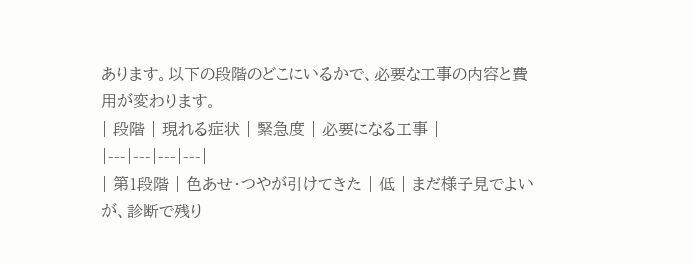あります。以下の段階のどこにいるかで、必要な工事の内容と費用が変わります。
| 段階 | 現れる症状 | 緊急度 | 必要になる工事 |
|---|---|---|---|
| 第1段階 | 色あせ・つやが引けてきた | 低 | まだ様子見でよいが、診断で残り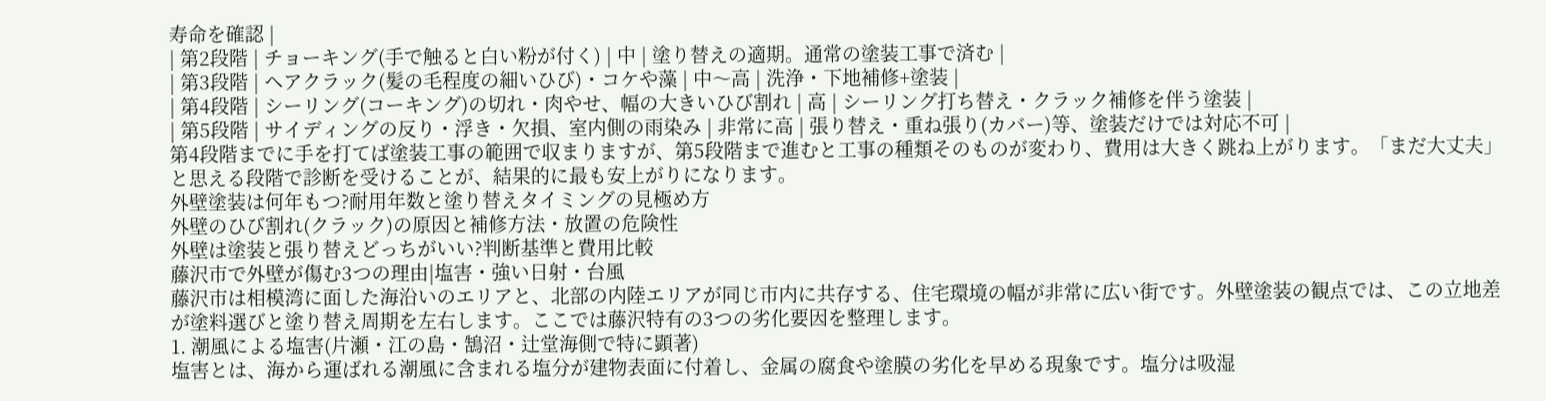寿命を確認 |
| 第2段階 | チョーキング(手で触ると白い粉が付く) | 中 | 塗り替えの適期。通常の塗装工事で済む |
| 第3段階 | ヘアクラック(髪の毛程度の細いひび)・コケや藻 | 中〜高 | 洗浄・下地補修+塗装 |
| 第4段階 | シーリング(コーキング)の切れ・肉やせ、幅の大きいひび割れ | 高 | シーリング打ち替え・クラック補修を伴う塗装 |
| 第5段階 | サイディングの反り・浮き・欠損、室内側の雨染み | 非常に高 | 張り替え・重ね張り(カバー)等、塗装だけでは対応不可 |
第4段階までに手を打てば塗装工事の範囲で収まりますが、第5段階まで進むと工事の種類そのものが変わり、費用は大きく跳ね上がります。「まだ大丈夫」と思える段階で診断を受けることが、結果的に最も安上がりになります。
外壁塗装は何年もつ?耐用年数と塗り替えタイミングの見極め方
外壁のひび割れ(クラック)の原因と補修方法・放置の危険性
外壁は塗装と張り替えどっちがいい?判断基準と費用比較
藤沢市で外壁が傷む3つの理由|塩害・強い日射・台風
藤沢市は相模湾に面した海沿いのエリアと、北部の内陸エリアが同じ市内に共存する、住宅環境の幅が非常に広い街です。外壁塗装の観点では、この立地差が塗料選びと塗り替え周期を左右します。ここでは藤沢特有の3つの劣化要因を整理します。
1. 潮風による塩害(片瀬・江の島・鵠沼・辻堂海側で特に顕著)
塩害とは、海から運ばれる潮風に含まれる塩分が建物表面に付着し、金属の腐食や塗膜の劣化を早める現象です。塩分は吸湿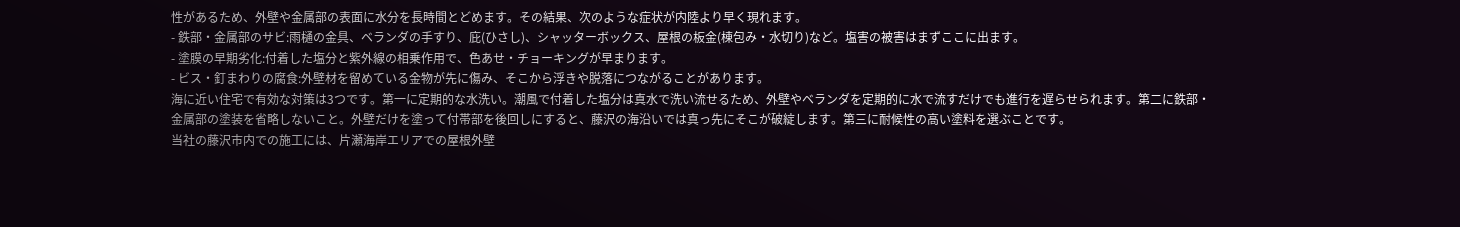性があるため、外壁や金属部の表面に水分を長時間とどめます。その結果、次のような症状が内陸より早く現れます。
- 鉄部・金属部のサビ:雨樋の金具、ベランダの手すり、庇(ひさし)、シャッターボックス、屋根の板金(棟包み・水切り)など。塩害の被害はまずここに出ます。
- 塗膜の早期劣化:付着した塩分と紫外線の相乗作用で、色あせ・チョーキングが早まります。
- ビス・釘まわりの腐食:外壁材を留めている金物が先に傷み、そこから浮きや脱落につながることがあります。
海に近い住宅で有効な対策は3つです。第一に定期的な水洗い。潮風で付着した塩分は真水で洗い流せるため、外壁やベランダを定期的に水で流すだけでも進行を遅らせられます。第二に鉄部・金属部の塗装を省略しないこと。外壁だけを塗って付帯部を後回しにすると、藤沢の海沿いでは真っ先にそこが破綻します。第三に耐候性の高い塗料を選ぶことです。
当社の藤沢市内での施工には、片瀬海岸エリアでの屋根外壁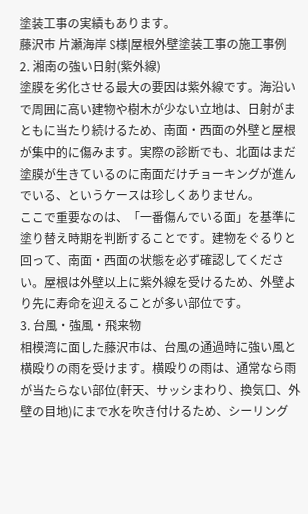塗装工事の実績もあります。
藤沢市 片瀬海岸 S様|屋根外壁塗装工事の施工事例
2. 湘南の強い日射(紫外線)
塗膜を劣化させる最大の要因は紫外線です。海沿いで周囲に高い建物や樹木が少ない立地は、日射がまともに当たり続けるため、南面・西面の外壁と屋根が集中的に傷みます。実際の診断でも、北面はまだ塗膜が生きているのに南面だけチョーキングが進んでいる、というケースは珍しくありません。
ここで重要なのは、「一番傷んでいる面」を基準に塗り替え時期を判断することです。建物をぐるりと回って、南面・西面の状態を必ず確認してください。屋根は外壁以上に紫外線を受けるため、外壁より先に寿命を迎えることが多い部位です。
3. 台風・強風・飛来物
相模湾に面した藤沢市は、台風の通過時に強い風と横殴りの雨を受けます。横殴りの雨は、通常なら雨が当たらない部位(軒天、サッシまわり、換気口、外壁の目地)にまで水を吹き付けるため、シーリング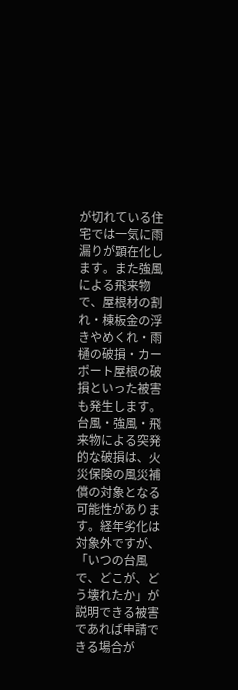が切れている住宅では一気に雨漏りが顕在化します。また強風による飛来物で、屋根材の割れ・棟板金の浮きやめくれ・雨樋の破損・カーポート屋根の破損といった被害も発生します。
台風・強風・飛来物による突発的な破損は、火災保険の風災補償の対象となる可能性があります。経年劣化は対象外ですが、「いつの台風で、どこが、どう壊れたか」が説明できる被害であれば申請できる場合が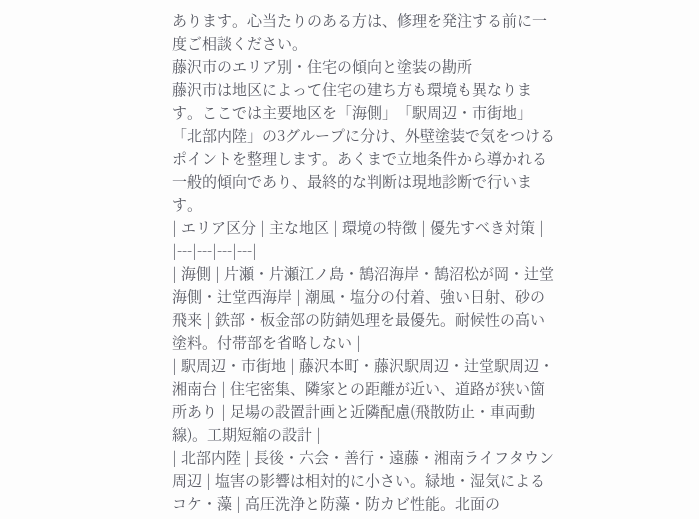あります。心当たりのある方は、修理を発注する前に一度ご相談ください。
藤沢市のエリア別・住宅の傾向と塗装の勘所
藤沢市は地区によって住宅の建ち方も環境も異なります。ここでは主要地区を「海側」「駅周辺・市街地」「北部内陸」の3グループに分け、外壁塗装で気をつけるポイントを整理します。あくまで立地条件から導かれる一般的傾向であり、最終的な判断は現地診断で行います。
| エリア区分 | 主な地区 | 環境の特徴 | 優先すべき対策 |
|---|---|---|---|
| 海側 | 片瀬・片瀬江ノ島・鵠沼海岸・鵠沼松が岡・辻堂海側・辻堂西海岸 | 潮風・塩分の付着、強い日射、砂の飛来 | 鉄部・板金部の防錆処理を最優先。耐候性の高い塗料。付帯部を省略しない |
| 駅周辺・市街地 | 藤沢本町・藤沢駅周辺・辻堂駅周辺・湘南台 | 住宅密集、隣家との距離が近い、道路が狭い箇所あり | 足場の設置計画と近隣配慮(飛散防止・車両動線)。工期短縮の設計 |
| 北部内陸 | 長後・六会・善行・遠藤・湘南ライフタウン周辺 | 塩害の影響は相対的に小さい。緑地・湿気によるコケ・藻 | 高圧洗浄と防藻・防カビ性能。北面の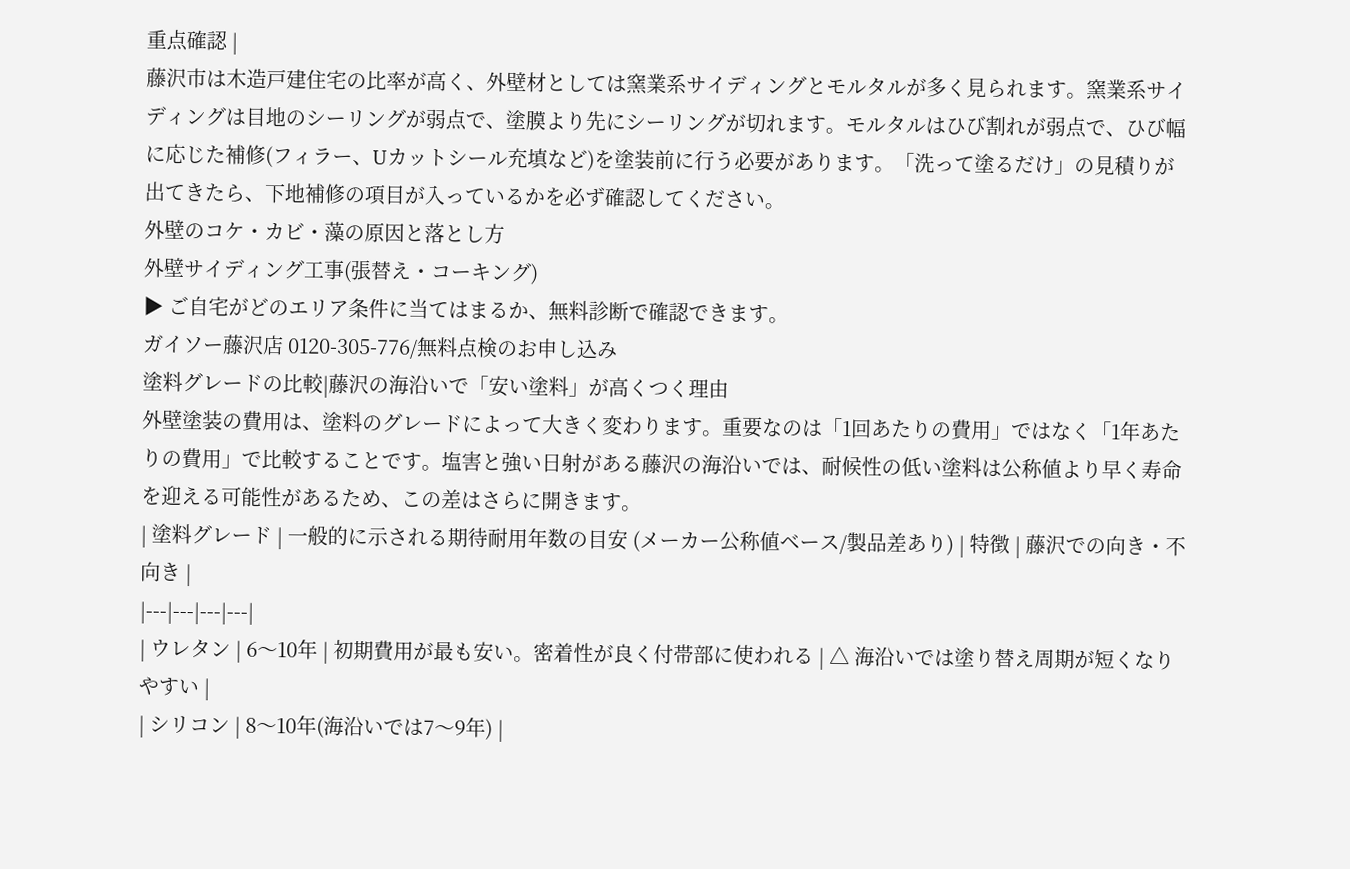重点確認 |
藤沢市は木造戸建住宅の比率が高く、外壁材としては窯業系サイディングとモルタルが多く見られます。窯業系サイディングは目地のシーリングが弱点で、塗膜より先にシーリングが切れます。モルタルはひび割れが弱点で、ひび幅に応じた補修(フィラー、Uカットシール充填など)を塗装前に行う必要があります。「洗って塗るだけ」の見積りが出てきたら、下地補修の項目が入っているかを必ず確認してください。
外壁のコケ・カビ・藻の原因と落とし方
外壁サイディング工事(張替え・コーキング)
▶ ご自宅がどのエリア条件に当てはまるか、無料診断で確認できます。
ガイソー藤沢店 0120-305-776/無料点検のお申し込み
塗料グレードの比較|藤沢の海沿いで「安い塗料」が高くつく理由
外壁塗装の費用は、塗料のグレードによって大きく変わります。重要なのは「1回あたりの費用」ではなく「1年あたりの費用」で比較することです。塩害と強い日射がある藤沢の海沿いでは、耐候性の低い塗料は公称値より早く寿命を迎える可能性があるため、この差はさらに開きます。
| 塗料グレード | 一般的に示される期待耐用年数の目安 (メーカー公称値ベース/製品差あり) | 特徴 | 藤沢での向き・不向き |
|---|---|---|---|
| ウレタン | 6〜10年 | 初期費用が最も安い。密着性が良く付帯部に使われる | △ 海沿いでは塗り替え周期が短くなりやすい |
| シリコン | 8〜10年(海沿いでは7〜9年) |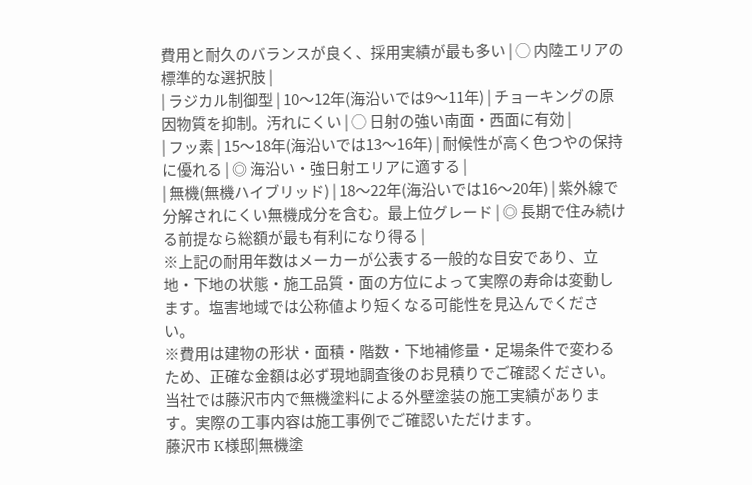費用と耐久のバランスが良く、採用実績が最も多い | ◯ 内陸エリアの標準的な選択肢 |
| ラジカル制御型 | 10〜12年(海沿いでは9〜11年) | チョーキングの原因物質を抑制。汚れにくい | ◯ 日射の強い南面・西面に有効 |
| フッ素 | 15〜18年(海沿いでは13〜16年) | 耐候性が高く色つやの保持に優れる | ◎ 海沿い・強日射エリアに適する |
| 無機(無機ハイブリッド) | 18〜22年(海沿いでは16〜20年) | 紫外線で分解されにくい無機成分を含む。最上位グレード | ◎ 長期で住み続ける前提なら総額が最も有利になり得る |
※上記の耐用年数はメーカーが公表する一般的な目安であり、立地・下地の状態・施工品質・面の方位によって実際の寿命は変動します。塩害地域では公称値より短くなる可能性を見込んでください。
※費用は建物の形状・面積・階数・下地補修量・足場条件で変わるため、正確な金額は必ず現地調査後のお見積りでご確認ください。
当社では藤沢市内で無機塗料による外壁塗装の施工実績があります。実際の工事内容は施工事例でご確認いただけます。
藤沢市 K様邸|無機塗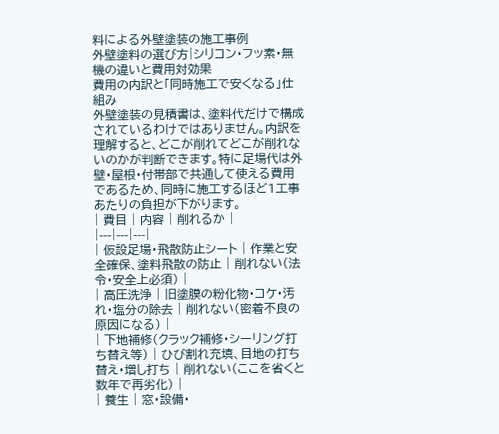料による外壁塗装の施工事例
外壁塗料の選び方|シリコン・フッ素・無機の違いと費用対効果
費用の内訳と「同時施工で安くなる」仕組み
外壁塗装の見積書は、塗料代だけで構成されているわけではありません。内訳を理解すると、どこが削れてどこが削れないのかが判断できます。特に足場代は外壁・屋根・付帯部で共通して使える費用であるため、同時に施工するほど1工事あたりの負担が下がります。
| 費目 | 内容 | 削れるか |
|---|---|---|
| 仮設足場・飛散防止シート | 作業と安全確保、塗料飛散の防止 | 削れない(法令・安全上必須) |
| 高圧洗浄 | 旧塗膜の粉化物・コケ・汚れ・塩分の除去 | 削れない(密着不良の原因になる) |
| 下地補修(クラック補修・シーリング打ち替え等) | ひび割れ充填、目地の打ち替え・増し打ち | 削れない(ここを省くと数年で再劣化) |
| 養生 | 窓・設備・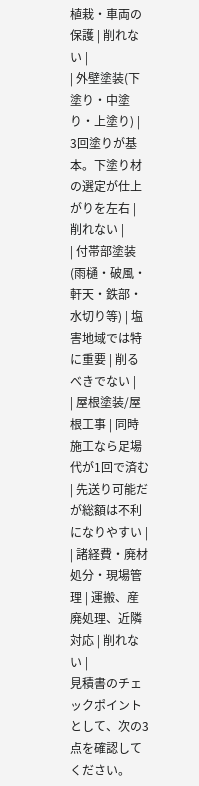植栽・車両の保護 | 削れない |
| 外壁塗装(下塗り・中塗り・上塗り) | 3回塗りが基本。下塗り材の選定が仕上がりを左右 | 削れない |
| 付帯部塗装(雨樋・破風・軒天・鉄部・水切り等) | 塩害地域では特に重要 | 削るべきでない |
| 屋根塗装/屋根工事 | 同時施工なら足場代が1回で済む | 先送り可能だが総額は不利になりやすい |
| 諸経費・廃材処分・現場管理 | 運搬、産廃処理、近隣対応 | 削れない |
見積書のチェックポイントとして、次の3点を確認してください。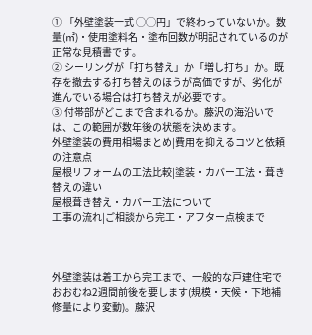① 「外壁塗装一式 ◯◯円」で終わっていないか。数量(㎡)・使用塗料名・塗布回数が明記されているのが正常な見積書です。
② シーリングが「打ち替え」か「増し打ち」か。既存を撤去する打ち替えのほうが高価ですが、劣化が進んでいる場合は打ち替えが必要です。
③ 付帯部がどこまで含まれるか。藤沢の海沿いでは、この範囲が数年後の状態を決めます。
外壁塗装の費用相場まとめ|費用を抑えるコツと依頼の注意点
屋根リフォームの工法比較|塗装・カバー工法・葺き替えの違い
屋根葺き替え・カバー工法について
工事の流れ|ご相談から完工・アフター点検まで



外壁塗装は着工から完工まで、一般的な戸建住宅でおおむね2週間前後を要します(規模・天候・下地補修量により変動)。藤沢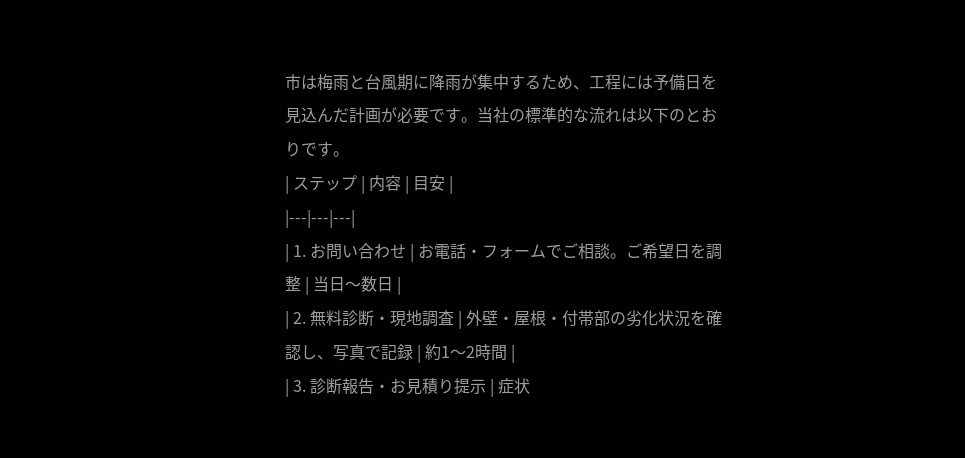市は梅雨と台風期に降雨が集中するため、工程には予備日を見込んだ計画が必要です。当社の標準的な流れは以下のとおりです。
| ステップ | 内容 | 目安 |
|---|---|---|
| 1. お問い合わせ | お電話・フォームでご相談。ご希望日を調整 | 当日〜数日 |
| 2. 無料診断・現地調査 | 外壁・屋根・付帯部の劣化状況を確認し、写真で記録 | 約1〜2時間 |
| 3. 診断報告・お見積り提示 | 症状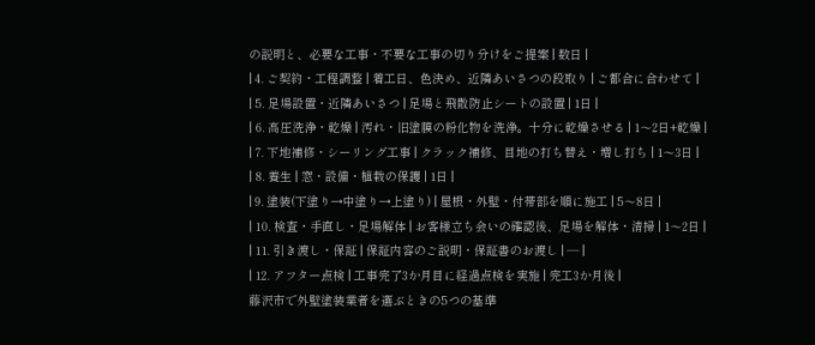の説明と、必要な工事・不要な工事の切り分けをご提案 | 数日 |
| 4. ご契約・工程調整 | 着工日、色決め、近隣あいさつの段取り | ご都合に合わせて |
| 5. 足場設置・近隣あいさつ | 足場と飛散防止シートの設置 | 1日 |
| 6. 高圧洗浄・乾燥 | 汚れ・旧塗膜の粉化物を洗浄。十分に乾燥させる | 1〜2日+乾燥 |
| 7. 下地補修・シーリング工事 | クラック補修、目地の打ち替え・増し打ち | 1〜3日 |
| 8. 養生 | 窓・設備・植栽の保護 | 1日 |
| 9. 塗装(下塗り→中塗り→上塗り) | 屋根・外壁・付帯部を順に施工 | 5〜8日 |
| 10. 検査・手直し・足場解体 | お客様立ち会いの確認後、足場を解体・清掃 | 1〜2日 |
| 11. 引き渡し・保証 | 保証内容のご説明・保証書のお渡し | — |
| 12. アフター点検 | 工事完了3か月目に経過点検を実施 | 完工3か月後 |
藤沢市で外壁塗装業者を選ぶときの5つの基準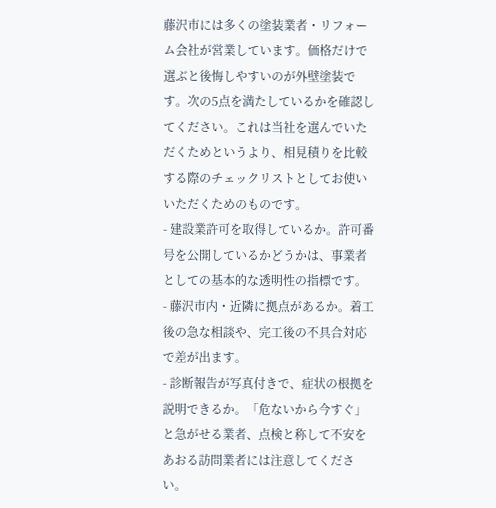藤沢市には多くの塗装業者・リフォーム会社が営業しています。価格だけで選ぶと後悔しやすいのが外壁塗装です。次の5点を満たしているかを確認してください。これは当社を選んでいただくためというより、相見積りを比較する際のチェックリストとしてお使いいただくためのものです。
- 建設業許可を取得しているか。許可番号を公開しているかどうかは、事業者としての基本的な透明性の指標です。
- 藤沢市内・近隣に拠点があるか。着工後の急な相談や、完工後の不具合対応で差が出ます。
- 診断報告が写真付きで、症状の根拠を説明できるか。「危ないから今すぐ」と急がせる業者、点検と称して不安をあおる訪問業者には注意してください。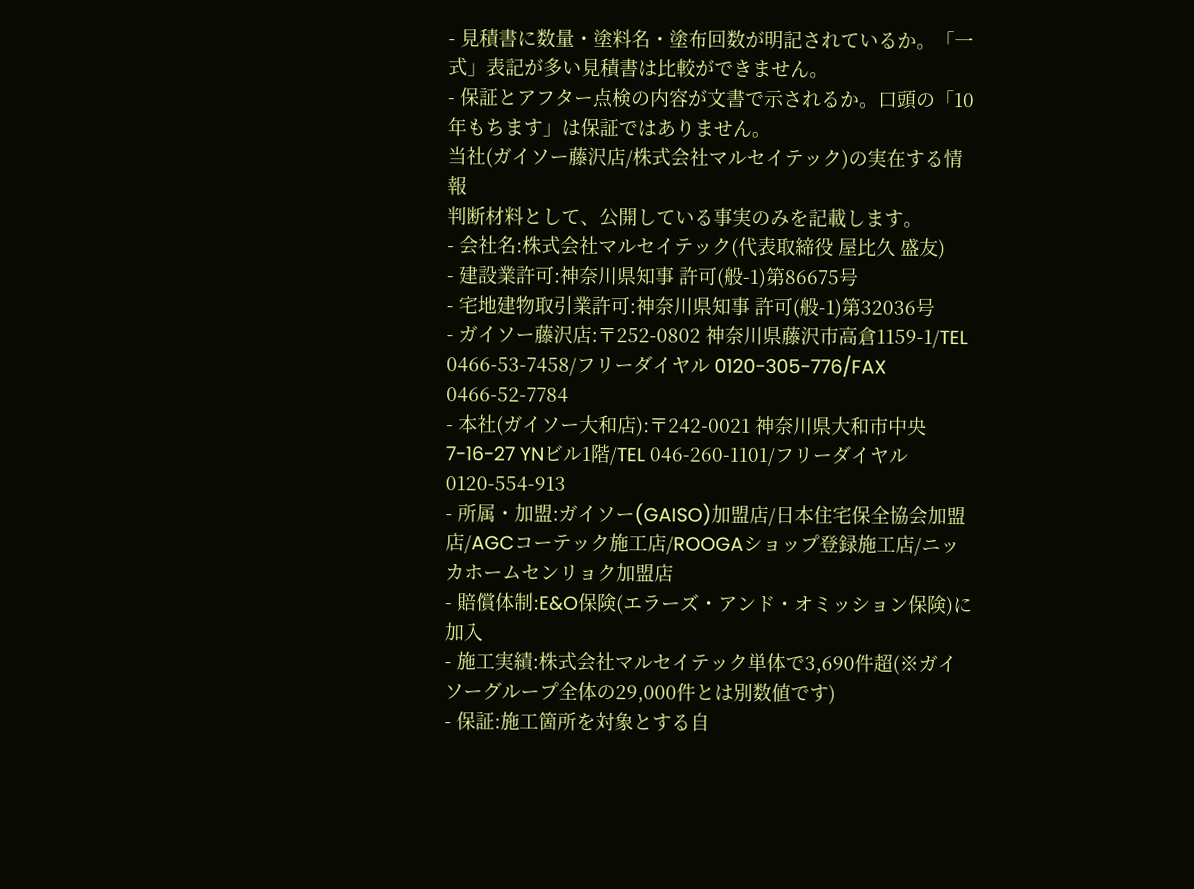- 見積書に数量・塗料名・塗布回数が明記されているか。「一式」表記が多い見積書は比較ができません。
- 保証とアフター点検の内容が文書で示されるか。口頭の「10年もちます」は保証ではありません。
当社(ガイソー藤沢店/株式会社マルセイテック)の実在する情報
判断材料として、公開している事実のみを記載します。
- 会社名:株式会社マルセイテック(代表取締役 屋比久 盛友)
- 建設業許可:神奈川県知事 許可(般-1)第86675号
- 宅地建物取引業許可:神奈川県知事 許可(般-1)第32036号
- ガイソー藤沢店:〒252-0802 神奈川県藤沢市高倉1159-1/TEL 0466-53-7458/フリーダイヤル 0120-305-776/FAX 0466-52-7784
- 本社(ガイソー大和店):〒242-0021 神奈川県大和市中央7-16-27 YNビル1階/TEL 046-260-1101/フリーダイヤル 0120-554-913
- 所属・加盟:ガイソー(GAISO)加盟店/日本住宅保全協会加盟店/AGCコーテック施工店/ROOGAショップ登録施工店/ニッカホームセンリョク加盟店
- 賠償体制:E&O保険(エラーズ・アンド・オミッション保険)に加入
- 施工実績:株式会社マルセイテック単体で3,690件超(※ガイソーグループ全体の29,000件とは別数値です)
- 保証:施工箇所を対象とする自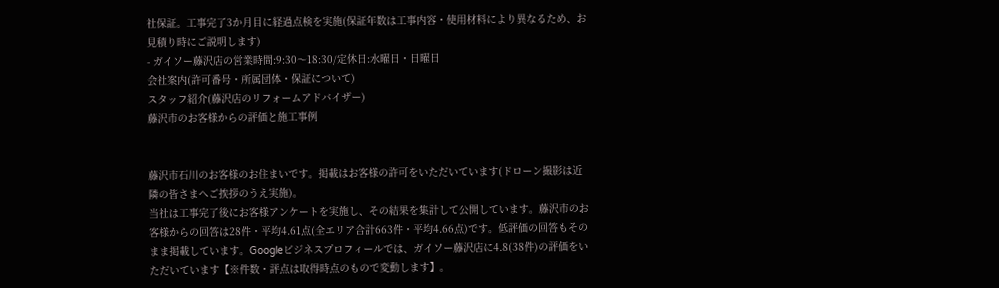社保証。工事完了3か月目に経過点検を実施(保証年数は工事内容・使用材料により異なるため、お見積り時にご説明します)
- ガイソー藤沢店の営業時間:9:30〜18:30/定休日:水曜日・日曜日
会社案内(許可番号・所属団体・保証について)
スタッフ紹介(藤沢店のリフォームアドバイザー)
藤沢市のお客様からの評価と施工事例


藤沢市石川のお客様のお住まいです。掲載はお客様の許可をいただいています(ドローン撮影は近隣の皆さまへご挨拶のうえ実施)。
当社は工事完了後にお客様アンケートを実施し、その結果を集計して公開しています。藤沢市のお客様からの回答は28件・平均4.61点(全エリア合計663件・平均4.66点)です。低評価の回答もそのまま掲載しています。Googleビジネスプロフィールでは、ガイソー藤沢店に4.8(38件)の評価をいただいています【※件数・評点は取得時点のもので変動します】。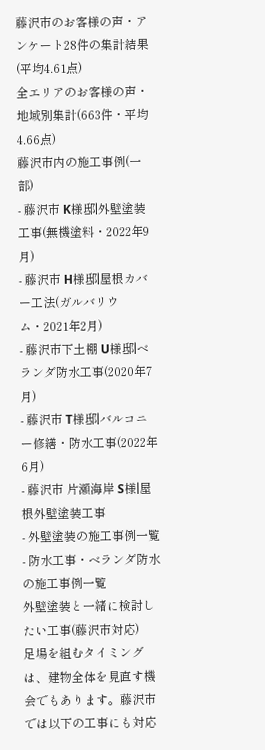藤沢市のお客様の声・アンケート28件の集計結果(平均4.61点)
全エリアのお客様の声・地域別集計(663件・平均4.66点)
藤沢市内の施工事例(一部)
- 藤沢市 K様邸|外壁塗装工事(無機塗料・2022年9月)
- 藤沢市 H様邸|屋根カバー工法(ガルバリウム・2021年2月)
- 藤沢市下土棚 U様邸|ベランダ防水工事(2020年7月)
- 藤沢市 T様邸|バルコニー修繕・防水工事(2022年6月)
- 藤沢市 片瀬海岸 S様|屋根外壁塗装工事
- 外壁塗装の施工事例一覧
- 防水工事・ベランダ防水の施工事例一覧
外壁塗装と一緒に検討したい工事(藤沢市対応)
足場を組むタイミングは、建物全体を見直す機会でもあります。藤沢市では以下の工事にも対応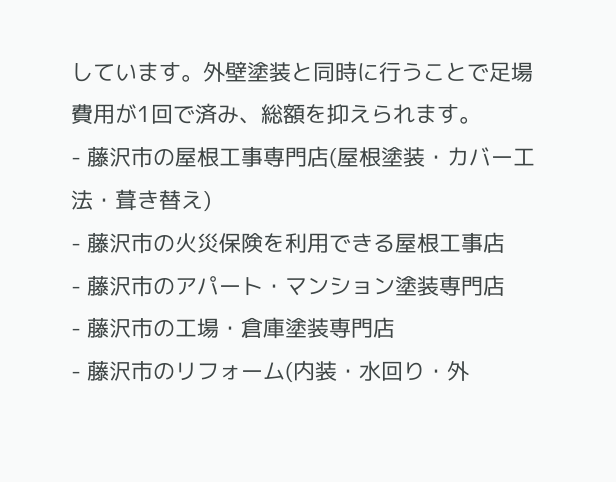しています。外壁塗装と同時に行うことで足場費用が1回で済み、総額を抑えられます。
- 藤沢市の屋根工事専門店(屋根塗装・カバー工法・葺き替え)
- 藤沢市の火災保険を利用できる屋根工事店
- 藤沢市のアパート・マンション塗装専門店
- 藤沢市の工場・倉庫塗装専門店
- 藤沢市のリフォーム(内装・水回り・外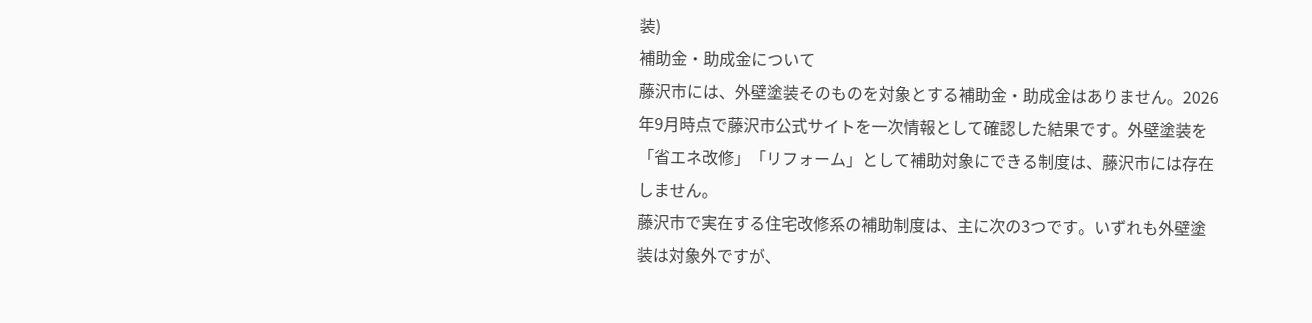装)
補助金・助成金について
藤沢市には、外壁塗装そのものを対象とする補助金・助成金はありません。2026年9月時点で藤沢市公式サイトを一次情報として確認した結果です。外壁塗装を「省エネ改修」「リフォーム」として補助対象にできる制度は、藤沢市には存在しません。
藤沢市で実在する住宅改修系の補助制度は、主に次の3つです。いずれも外壁塗装は対象外ですが、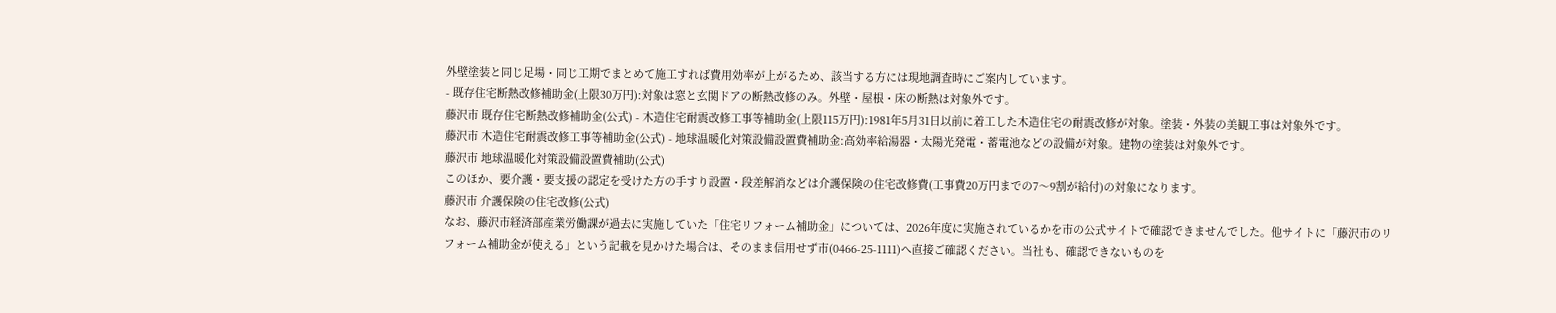外壁塗装と同じ足場・同じ工期でまとめて施工すれば費用効率が上がるため、該当する方には現地調査時にご案内しています。
- 既存住宅断熱改修補助金(上限30万円):対象は窓と玄関ドアの断熱改修のみ。外壁・屋根・床の断熱は対象外です。
藤沢市 既存住宅断熱改修補助金(公式) - 木造住宅耐震改修工事等補助金(上限115万円):1981年5月31日以前に着工した木造住宅の耐震改修が対象。塗装・外装の美観工事は対象外です。
藤沢市 木造住宅耐震改修工事等補助金(公式) - 地球温暖化対策設備設置費補助金:高効率給湯器・太陽光発電・蓄電池などの設備が対象。建物の塗装は対象外です。
藤沢市 地球温暖化対策設備設置費補助(公式)
このほか、要介護・要支援の認定を受けた方の手すり設置・段差解消などは介護保険の住宅改修費(工事費20万円までの7〜9割が給付)の対象になります。
藤沢市 介護保険の住宅改修(公式)
なお、藤沢市経済部産業労働課が過去に実施していた「住宅リフォーム補助金」については、2026年度に実施されているかを市の公式サイトで確認できませんでした。他サイトに「藤沢市のリフォーム補助金が使える」という記載を見かけた場合は、そのまま信用せず市(0466-25-1111)へ直接ご確認ください。当社も、確認できないものを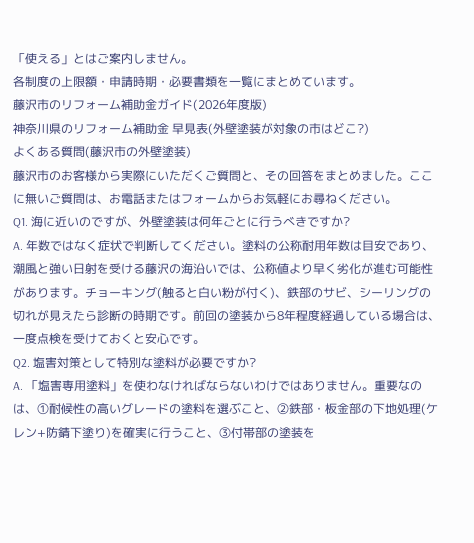「使える」とはご案内しません。
各制度の上限額・申請時期・必要書類を一覧にまとめています。
藤沢市のリフォーム補助金ガイド(2026年度版)
神奈川県のリフォーム補助金 早見表(外壁塗装が対象の市はどこ?)
よくある質問(藤沢市の外壁塗装)
藤沢市のお客様から実際にいただくご質問と、その回答をまとめました。ここに無いご質問は、お電話またはフォームからお気軽にお尋ねください。
Q1. 海に近いのですが、外壁塗装は何年ごとに行うべきですか?
A. 年数ではなく症状で判断してください。塗料の公称耐用年数は目安であり、潮風と強い日射を受ける藤沢の海沿いでは、公称値より早く劣化が進む可能性があります。チョーキング(触ると白い粉が付く)、鉄部のサビ、シーリングの切れが見えたら診断の時期です。前回の塗装から8年程度経過している場合は、一度点検を受けておくと安心です。
Q2. 塩害対策として特別な塗料が必要ですか?
A. 「塩害専用塗料」を使わなければならないわけではありません。重要なのは、①耐候性の高いグレードの塗料を選ぶこと、②鉄部・板金部の下地処理(ケレン+防錆下塗り)を確実に行うこと、③付帯部の塗装を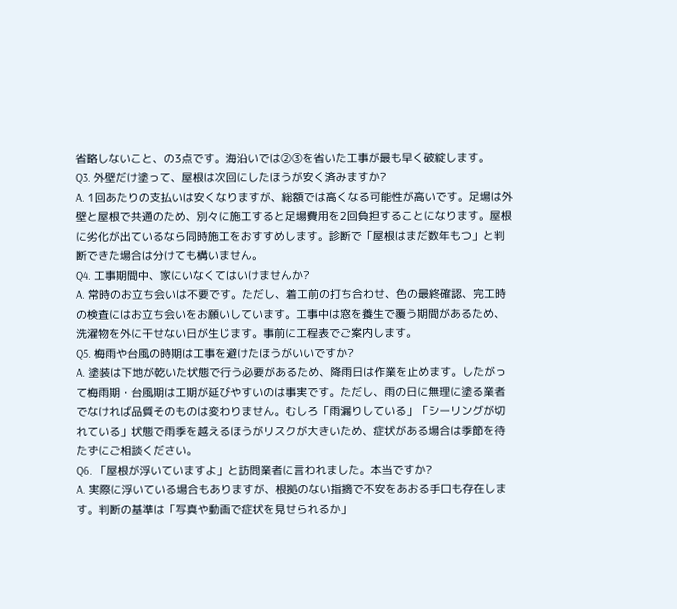省略しないこと、の3点です。海沿いでは②③を省いた工事が最も早く破綻します。
Q3. 外壁だけ塗って、屋根は次回にしたほうが安く済みますか?
A. 1回あたりの支払いは安くなりますが、総額では高くなる可能性が高いです。足場は外壁と屋根で共通のため、別々に施工すると足場費用を2回負担することになります。屋根に劣化が出ているなら同時施工をおすすめします。診断で「屋根はまだ数年もつ」と判断できた場合は分けても構いません。
Q4. 工事期間中、家にいなくてはいけませんか?
A. 常時のお立ち会いは不要です。ただし、着工前の打ち合わせ、色の最終確認、完工時の検査にはお立ち会いをお願いしています。工事中は窓を養生で覆う期間があるため、洗濯物を外に干せない日が生じます。事前に工程表でご案内します。
Q5. 梅雨や台風の時期は工事を避けたほうがいいですか?
A. 塗装は下地が乾いた状態で行う必要があるため、降雨日は作業を止めます。したがって梅雨期・台風期は工期が延びやすいのは事実です。ただし、雨の日に無理に塗る業者でなければ品質そのものは変わりません。むしろ「雨漏りしている」「シーリングが切れている」状態で雨季を越えるほうがリスクが大きいため、症状がある場合は季節を待たずにご相談ください。
Q6. 「屋根が浮いていますよ」と訪問業者に言われました。本当ですか?
A. 実際に浮いている場合もありますが、根拠のない指摘で不安をあおる手口も存在します。判断の基準は「写真や動画で症状を見せられるか」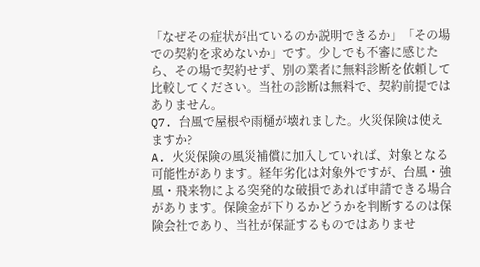「なぜその症状が出ているのか説明できるか」「その場での契約を求めないか」です。少しでも不審に感じたら、その場で契約せず、別の業者に無料診断を依頼して比較してください。当社の診断は無料で、契約前提ではありません。
Q7. 台風で屋根や雨樋が壊れました。火災保険は使えますか?
A. 火災保険の風災補償に加入していれば、対象となる可能性があります。経年劣化は対象外ですが、台風・強風・飛来物による突発的な破損であれば申請できる場合があります。保険金が下りるかどうかを判断するのは保険会社であり、当社が保証するものではありませ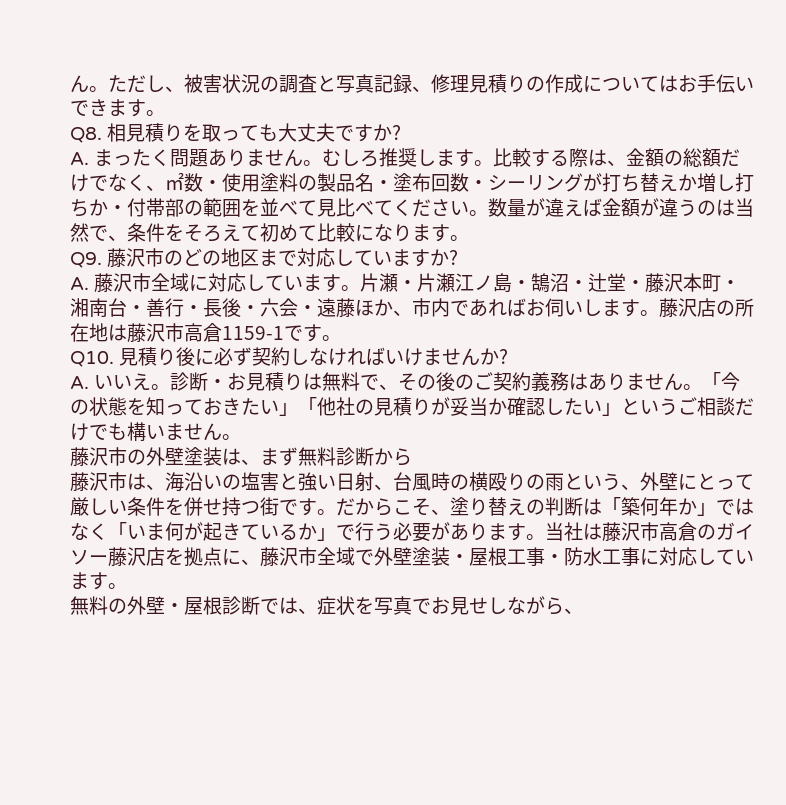ん。ただし、被害状況の調査と写真記録、修理見積りの作成についてはお手伝いできます。
Q8. 相見積りを取っても大丈夫ですか?
A. まったく問題ありません。むしろ推奨します。比較する際は、金額の総額だけでなく、㎡数・使用塗料の製品名・塗布回数・シーリングが打ち替えか増し打ちか・付帯部の範囲を並べて見比べてください。数量が違えば金額が違うのは当然で、条件をそろえて初めて比較になります。
Q9. 藤沢市のどの地区まで対応していますか?
A. 藤沢市全域に対応しています。片瀬・片瀬江ノ島・鵠沼・辻堂・藤沢本町・湘南台・善行・長後・六会・遠藤ほか、市内であればお伺いします。藤沢店の所在地は藤沢市高倉1159-1です。
Q10. 見積り後に必ず契約しなければいけませんか?
A. いいえ。診断・お見積りは無料で、その後のご契約義務はありません。「今の状態を知っておきたい」「他社の見積りが妥当か確認したい」というご相談だけでも構いません。
藤沢市の外壁塗装は、まず無料診断から
藤沢市は、海沿いの塩害と強い日射、台風時の横殴りの雨という、外壁にとって厳しい条件を併せ持つ街です。だからこそ、塗り替えの判断は「築何年か」ではなく「いま何が起きているか」で行う必要があります。当社は藤沢市高倉のガイソー藤沢店を拠点に、藤沢市全域で外壁塗装・屋根工事・防水工事に対応しています。
無料の外壁・屋根診断では、症状を写真でお見せしながら、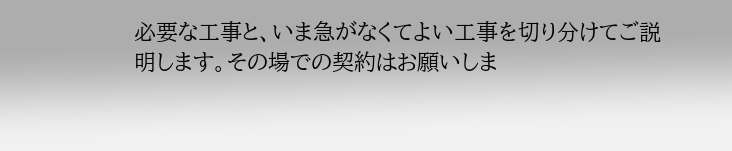必要な工事と、いま急がなくてよい工事を切り分けてご説明します。その場での契約はお願いしま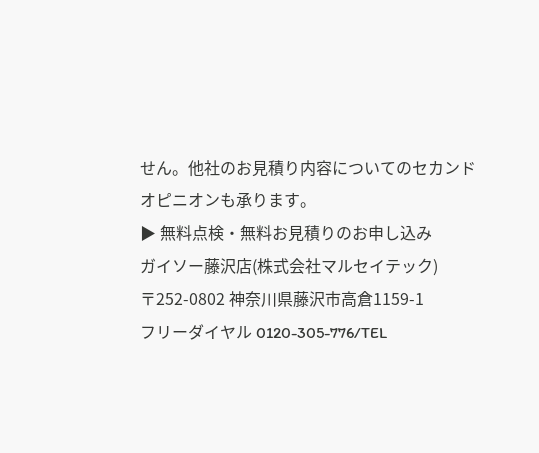せん。他社のお見積り内容についてのセカンドオピニオンも承ります。
▶ 無料点検・無料お見積りのお申し込み
ガイソー藤沢店(株式会社マルセイテック)
〒252-0802 神奈川県藤沢市高倉1159-1
フリーダイヤル 0120-305-776/TEL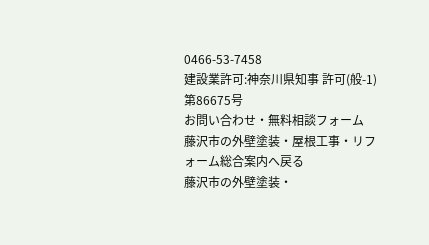0466-53-7458
建設業許可:神奈川県知事 許可(般-1)第86675号
お問い合わせ・無料相談フォーム
藤沢市の外壁塗装・屋根工事・リフォーム総合案内へ戻る
藤沢市の外壁塗装・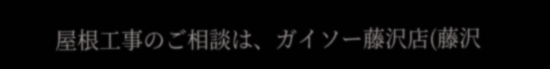屋根工事のご相談は、ガイソー藤沢店(藤沢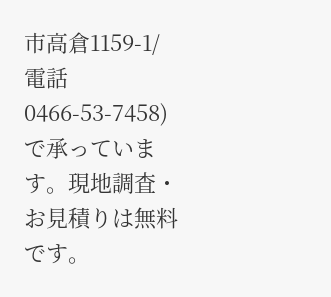市高倉1159-1/電話 0466-53-7458)で承っています。現地調査・お見積りは無料です。